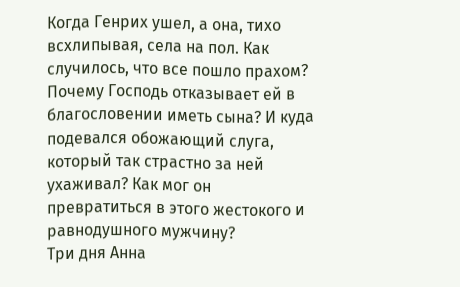Когда Генрих ушел, а она, тихо всхлипывая, села на пол. Как случилось, что все пошло прахом? Почему Господь отказывает ей в благословении иметь сына? И куда подевался обожающий слуга, который так страстно за ней ухаживал? Как мог он превратиться в этого жестокого и равнодушного мужчину?
Три дня Анна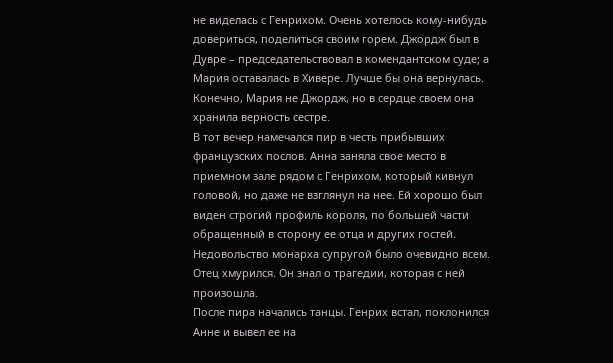не виделась с Генрихом. Очень хотелось кому-нибудь довериться, поделиться своим горем. Джордж был в Дувре – председательствовал в комендантском суде; а Мария оставалась в Хивере. Лучше бы она вернулась. Конечно, Мария не Джордж, но в сердце своем она хранила верность сестре.
В тот вечер намечался пир в честь прибывших французских послов. Анна заняла свое место в приемном зале рядом с Генрихом, который кивнул головой, но даже не взглянул на нее. Ей хорошо был виден строгий профиль короля, по большей части обращенный в сторону ее отца и других гостей. Недовольство монарха супругой было очевидно всем. Отец хмурился. Он знал о трагедии, которая с ней произошла.
После пира начались танцы. Генрих встал, поклонился Анне и вывел ее на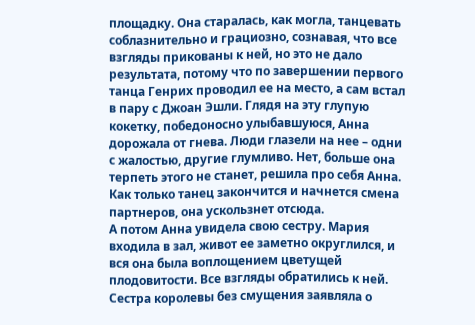площадку. Она старалась, как могла, танцевать соблазнительно и грациозно, сознавая, что все взгляды прикованы к ней, но это не дало результата, потому что по завершении первого танца Генрих проводил ее на место, а сам встал в пару с Джоан Эшли. Глядя на эту глупую кокетку, победоносно улыбавшуюся, Анна дорожала от гнева. Люди глазели на нее – одни с жалостью, другие глумливо. Нет, больше она терпеть этого не станет, решила про себя Анна. Как только танец закончится и начнется смена партнеров, она ускользнет отсюда.
А потом Анна увидела свою сестру. Мария входила в зал, живот ее заметно округлился, и вся она была воплощением цветущей плодовитости. Все взгляды обратились к ней. Сестра королевы без смущения заявляла о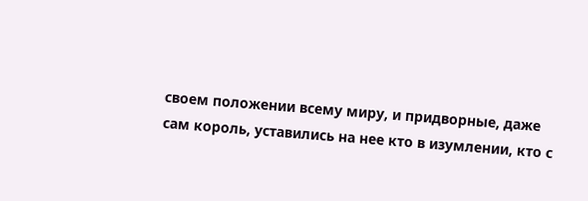своем положении всему миру, и придворные, даже сам король, уставились на нее кто в изумлении, кто с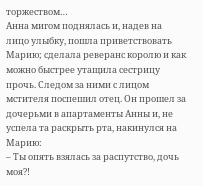торжеством…
Анна мигом поднялась и, надев на лицо улыбку, пошла приветствовать Марию; сделала реверанс королю и как можно быстрее утащила сестрицу прочь. Следом за ними с лицом мстителя поспешил отец. Он прошел за дочерьми в апартаменты Анны и, не успела та раскрыть рта, накинулся на Марию:
– Ты опять взялась за распутство, дочь моя?!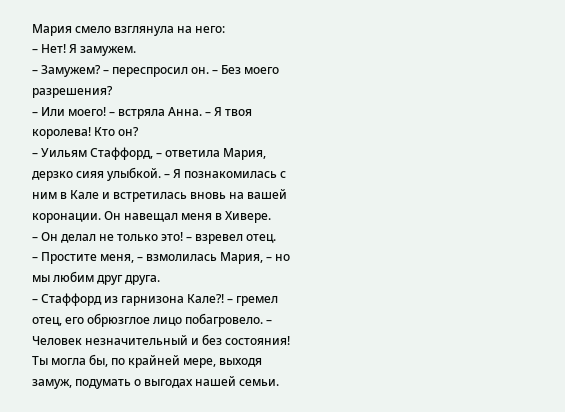Мария смело взглянула на него:
– Нет! Я замужем.
– Замужем? – переспросил он. – Без моего разрешения?
– Или моего! – встряла Анна. – Я твоя королева! Кто он?
– Уильям Стаффорд, – ответила Мария, дерзко сияя улыбкой. – Я познакомилась с ним в Кале и встретилась вновь на вашей коронации. Он навещал меня в Хивере.
– Он делал не только это! – взревел отец.
– Простите меня, – взмолилась Мария, – но мы любим друг друга.
– Стаффорд из гарнизона Кале?! – гремел отец, его обрюзглое лицо побагровело. – Человек незначительный и без состояния! Ты могла бы, по крайней мере, выходя замуж, подумать о выгодах нашей семьи.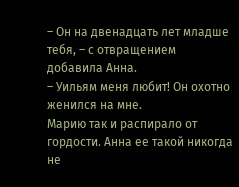– Он на двенадцать лет младше тебя, – с отвращением добавила Анна.
– Уильям меня любит! Он охотно женился на мне.
Марию так и распирало от гордости. Анна ее такой никогда не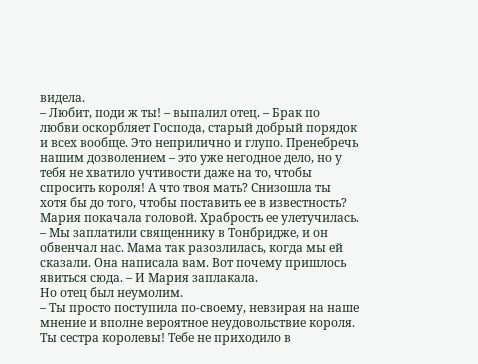видела.
– Любит, поди ж ты! – выпалил отец. – Брак по любви оскорбляет Господа, старый добрый порядок и всех вообще. Это неприлично и глупо. Пренебречь нашим дозволением – это уже негодное дело, но у тебя не хватило учтивости даже на то, чтобы спросить короля! А что твоя мать? Снизошла ты хотя бы до того, чтобы поставить ее в известность?
Мария покачала головой. Храбрость ее улетучилась.
– Мы заплатили священнику в Тонбридже, и он обвенчал нас. Мама так разозлилась, когда мы ей сказали. Она написала вам. Вот почему пришлось явиться сюда. – И Мария заплакала.
Но отец был неумолим.
– Ты просто поступила по-своему, невзирая на наше мнение и вполне вероятное неудовольствие короля. Ты сестра королевы! Тебе не приходило в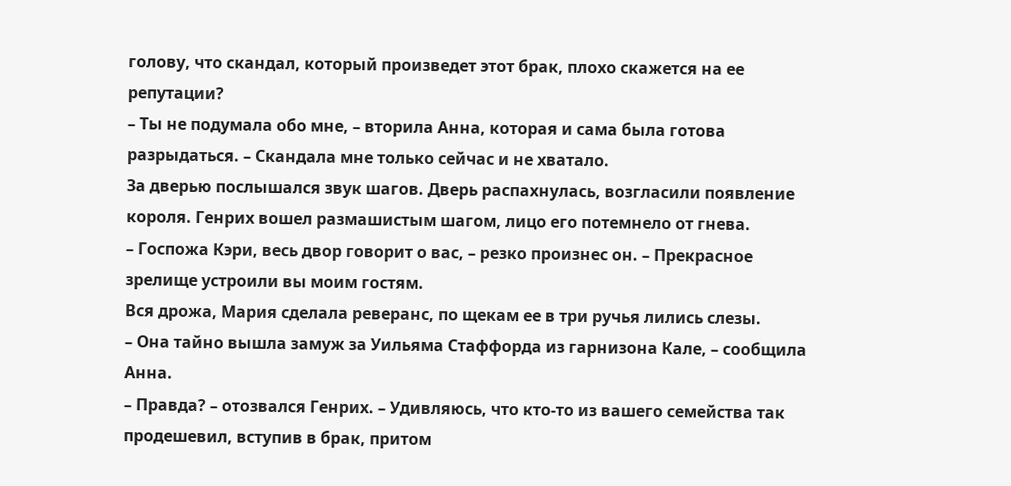голову, что скандал, который произведет этот брак, плохо скажется на ее репутации?
– Ты не подумала обо мне, – вторила Анна, которая и сама была готова разрыдаться. – Скандала мне только сейчас и не хватало.
За дверью послышался звук шагов. Дверь распахнулась, возгласили появление короля. Генрих вошел размашистым шагом, лицо его потемнело от гнева.
– Госпожа Кэри, весь двор говорит о вас, – резко произнес он. – Прекрасное зрелище устроили вы моим гостям.
Вся дрожа, Мария сделала реверанс, по щекам ее в три ручья лились слезы.
– Она тайно вышла замуж за Уильяма Стаффорда из гарнизона Кале, – сообщила Анна.
– Правда? – отозвался Генрих. – Удивляюсь, что кто-то из вашего семейства так продешевил, вступив в брак, притом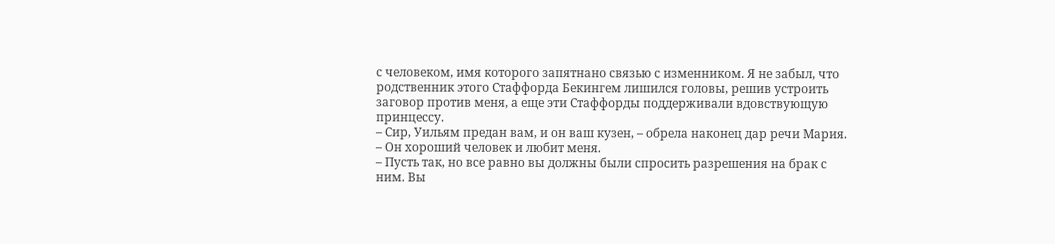с человеком, имя которого запятнано связью с изменником. Я не забыл, что родственник этого Стаффорда Бекингем лишился головы, решив устроить заговор против меня, а еще эти Стаффорды поддерживали вдовствующую принцессу.
– Сир, Уильям предан вам, и он ваш кузен, – обрела наконец дар речи Мария. – Он хороший человек и любит меня.
– Пусть так, но все равно вы должны были спросить разрешения на брак с ним. Вы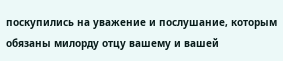поскупились на уважение и послушание, которым обязаны милорду отцу вашему и вашей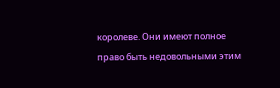королеве. Они имеют полное право быть недовольными этим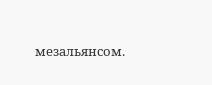мезальянсом.